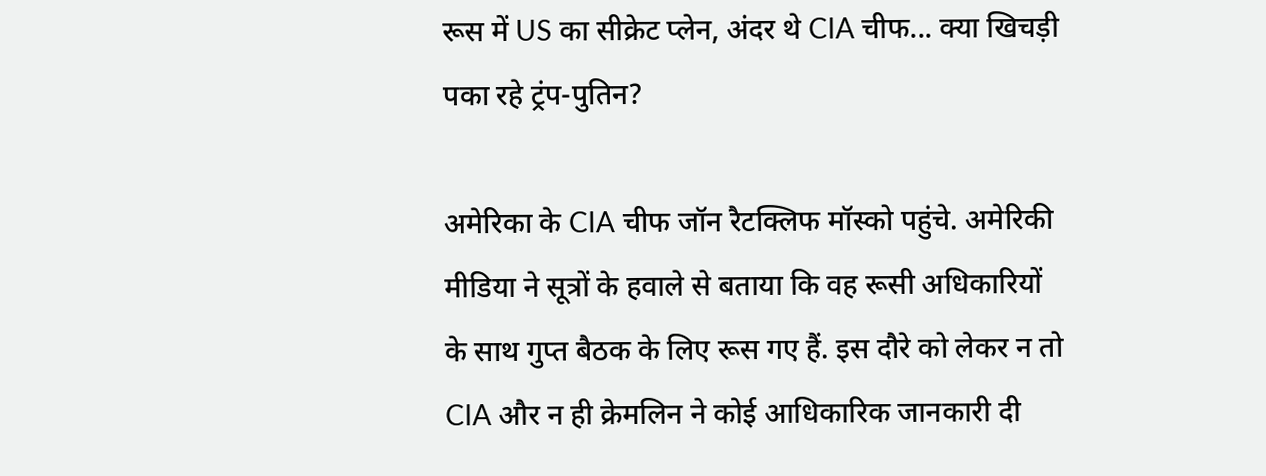रूस में US का सीक्रेट प्लेन, अंदर थे CIA चीफ... क्या खिचड़ी पका रहे ट्रंप-पुतिन?

अमेरिका के CIA चीफ जॉन रैटक्लिफ मॉस्को पहुंचे. अमेरिकी मीडिया ने सूत्रों के हवाले से बताया कि वह रूसी अधिकारियों के साथ गुप्त बैठक के लिए रूस गए हैं. इस दौरे को लेकर न तो CIA और न ही क्रेमलिन ने कोई आधिकारिक जानकारी दी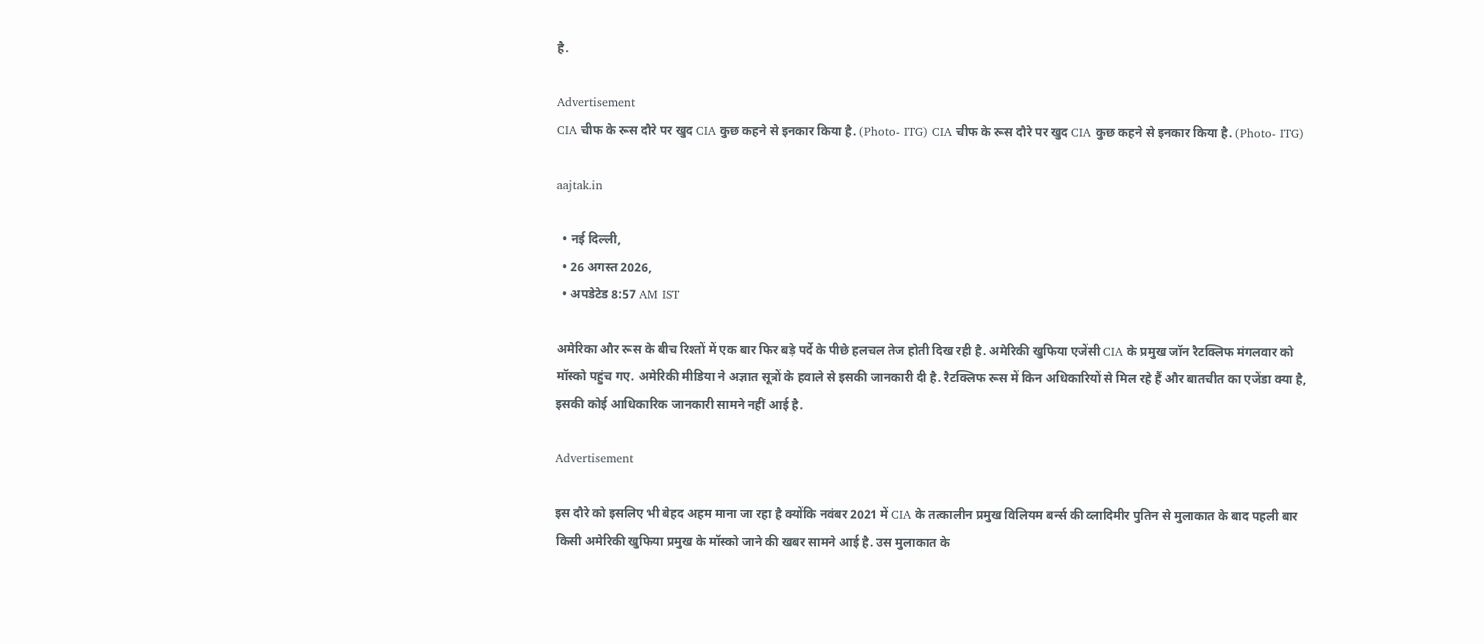है.

Advertisement
CIA चीफ के रूस दौरे पर खुद CIA कुछ कहने से इनकार किया है. (Photo- ITG) CIA चीफ के रूस दौरे पर खुद CIA कुछ कहने से इनकार किया है. (Photo- ITG)

aajtak.in

  • नई दिल्ली,
  • 26 अगस्त 2026,
  • अपडेटेड 8:57 AM IST

अमेरिका और रूस के बीच रिश्तों में एक बार फिर बड़े पर्दे के पीछे हलचल तेज होती दिख रही है. अमेरिकी खुफिया एजेंसी CIA के प्रमुख जॉन रैटक्लिफ मंगलवार को मॉस्को पहुंच गए. अमेरिकी मीडिया ने अज्ञात सूत्रों के हवाले से इसकी जानकारी दी है. रैटक्लिफ रूस में किन अधिकारियों से मिल रहे हैं और बातचीत का एजेंडा क्या है, इसकी कोई आधिकारिक जानकारी सामने नहीं आई है.

Advertisement

इस दौरे को इसलिए भी बेहद अहम माना जा रहा है क्योंकि नवंबर 2021 में CIA के तत्कालीन प्रमुख विलियम बर्न्स की व्लादिमीर पुतिन से मुलाकात के बाद पहली बार किसी अमेरिकी खुफिया प्रमुख के मॉस्को जाने की खबर सामने आई है. उस मुलाकात के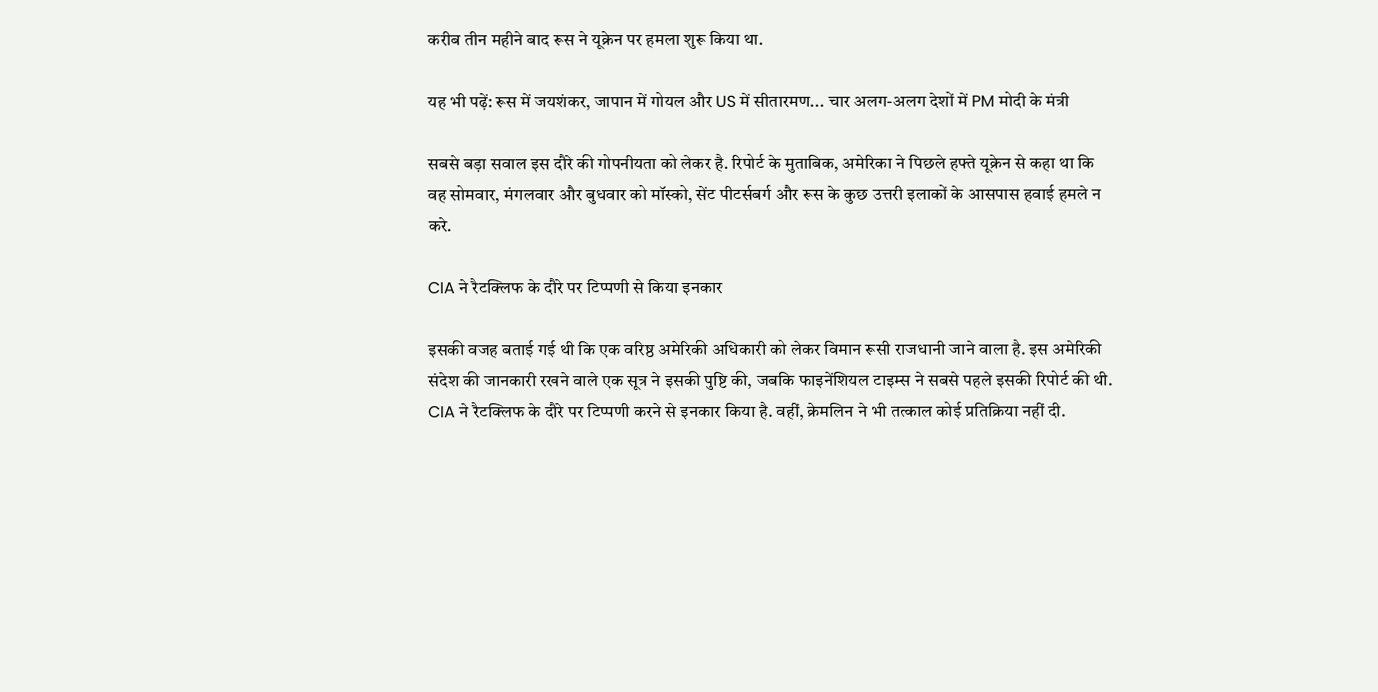करीब तीन महीने बाद रूस ने यूक्रेन पर हमला शुरू किया था.

यह भी पढ़ें: रूस में जयशंकर, जापान में गोयल और US में सीतारमण... चार अलग-अलग देशों में PM मोदी के मंत्री

सबसे बड़ा सवाल इस दौरे की गोपनीयता को लेकर है. रिपोर्ट के मुताबिक, अमेरिका ने पिछले हफ्ते यूक्रेन से कहा था कि वह सोमवार, मंगलवार और बुधवार को मॉस्को, सेंट पीटर्सबर्ग और रूस के कुछ उत्तरी इलाकों के आसपास हवाई हमले न करे.

CIA ने रैटक्लिफ के दौरे पर टिप्पणी से किया इनकार

इसकी वजह बताई गई थी कि एक वरिष्ठ अमेरिकी अधिकारी को लेकर विमान रूसी राजधानी जाने वाला है. इस अमेरिकी संदेश की जानकारी रखने वाले एक सूत्र ने इसकी पुष्टि की, जबकि फाइनेंशियल टाइम्स ने सबसे पहले इसकी रिपोर्ट की थी. CIA ने रैटक्लिफ के दौरे पर टिप्पणी करने से इनकार किया है. वहीं, क्रेमलिन ने भी तत्काल कोई प्रतिक्रिया नहीं दी.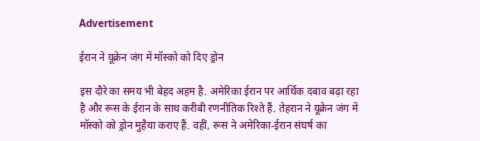Advertisement

ईरान ने यूक्रेन जंग में मॉस्को को दिए ड्रोन

इस दौरे का समय भी बेहद अहम है. अमेरिका ईरान पर आर्थिक दबाव बढ़ा रहा है और रूस के ईरान के साथ करीबी रणनीतिक रिश्ते हैं. तेहरान ने यूक्रेन जंग में मॉस्को को ड्रोन मुहैया कराए हैं. वहीं, रूस ने अमेरिका-ईरान संघर्ष का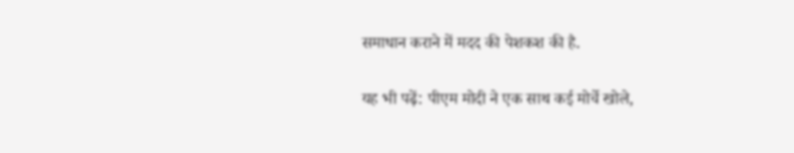समाधान कराने में मदद की पेशकश की है.

यह भी पढ़ें: पीएम मोदी ने एक साथ कई मोर्चे खोले,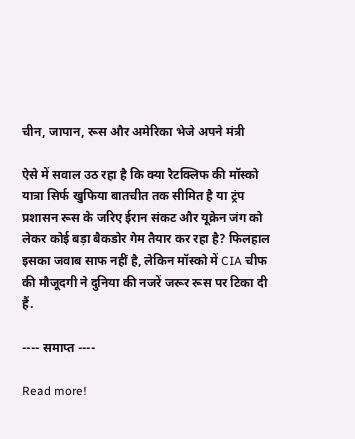चीन, जापान, रूस और अमेरिका भेजे अपने मंत्री

ऐसे में सवाल उठ रहा है कि क्या रैटक्लिफ की मॉस्को यात्रा सिर्फ खुफिया बातचीत तक सीमित है या ट्रंप प्रशासन रूस के जरिए ईरान संकट और यूक्रेन जंग को लेकर कोई बड़ा बैकडोर गेम तैयार कर रहा है? फिलहाल इसका जवाब साफ नहीं है, लेकिन मॉस्को में CIA चीफ की मौजूदगी ने दुनिया की नजरें जरूर रूस पर टिका दी हैं.

---- समाप्त ----

Read more!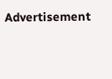Advertisement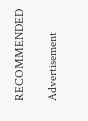RECOMMENDED

Advertisement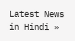Latest News in Hindi »